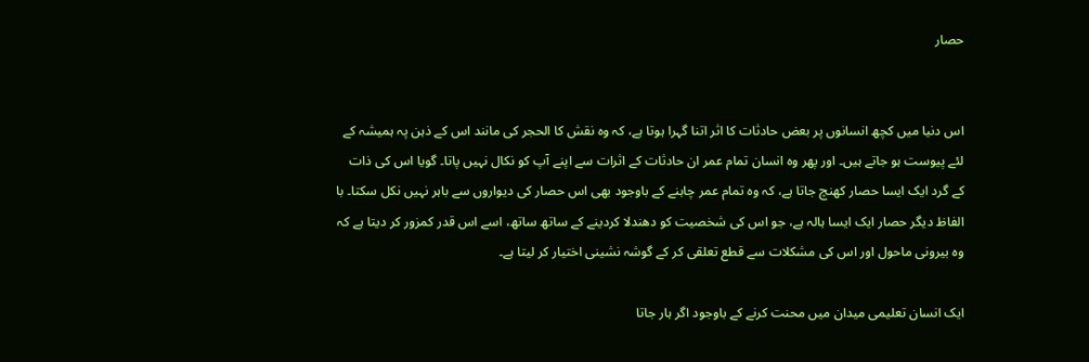حصار


اس دنیا میں کچھ انسانوں پر بعض حادثات کا اثر اتنا گہرا ہوتا ہے، کہ وہ نقش کا الحجر کی مانند اس کے ذہن پہ ہمیشہ کے لئے پیوست ہو جاتے ہیں۔ اور پھر وہ انسان تمام عمر ان حادثات کے اثرات سے اپنے آپ کو نکال نہیں پاتا۔ گویا اس کی ذات کے گرد ایک ایسا حصار کھنچ جاتا ہے، کہ وہ تمام عمر چاہنے کے باوجود بھی اس حصار کی دیواروں سے باہر نہیں نکل سکتا۔ با الفاظ دیگر حصار ایک ایسا ہالہ ہے، جو اس کی شخصیت کو دھندلا کردینے کے ساتھ ساتھ، اسے اس قدر کمزور کر دیتا ہے کہ وہ بیرونی ماحول اور اس کی مشکلات سے قطع تعلقی کر کے گوشہ نشینی اختیار کر لیتا ہے۔

ایک انسان تعلیمی میدان میں محنت کرنے کے باوجود اگر ہار جاتا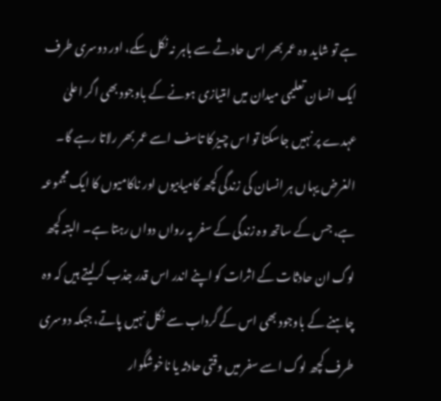ہے تو شاید وہ عمر بھر اس حادثے سے باہر نہ نکل سکے، اور دوسری طرف ایک انسان تعلیمی میدان میں امتیازی ہونے کے باوجود بھی اگر اعلیٰ عہدے پر نہیں جاسکتا تو اس چیز کا تاسف اسے عمر بھر رلاتا رہے گا۔ الغرض یہاں ہر انسان کی زندگی کچھ کامیابیوں اور ناکامیوں کا ایک مجموعہ ہے، جس کے ساتھ وہ زندگی کے سفر پہ رواں دواں رہتا ہے۔ البتہ کچھ لوگ ان حادثات کے اثرات کو اپنے اندر اس قدر جذب کرلیتے ہیں کہ وہ چاہنے کے باوجود بھی اس کے گرداب سے نکل نہیں پاتے، جبکہ دوسری طرف کچھ لوگ اسے سفر میں وقتی حادثہ یا ناخوشگوار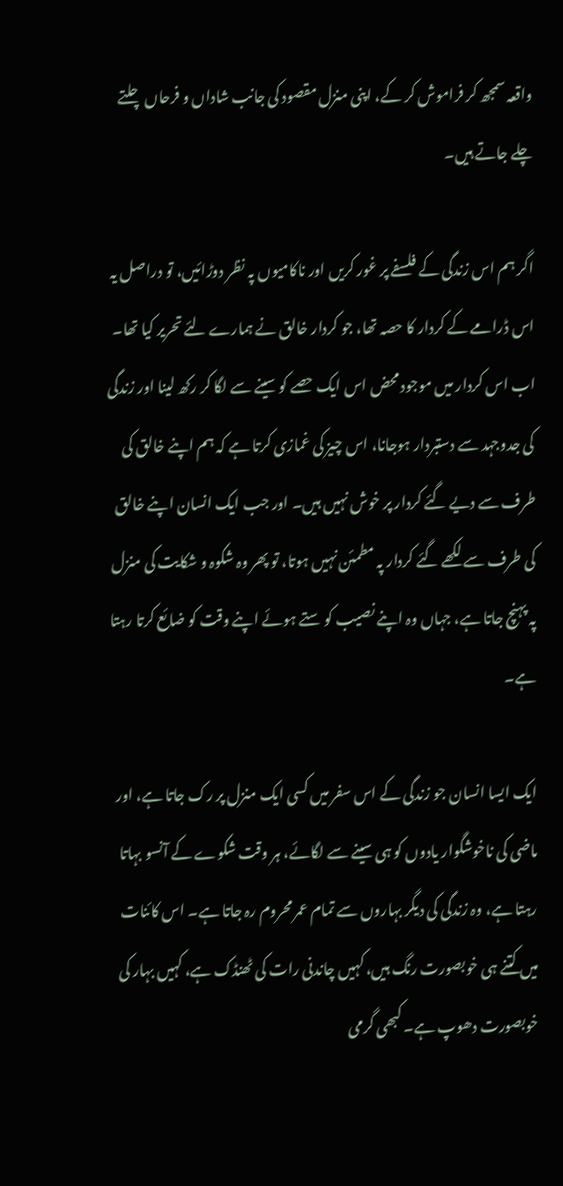واقعہ سمجھ کر فراموش کر کے، اپنی منزل مقصود کی جانب شاداں و فرحاں چلتے چلے جاتے ہیں۔

اگر ہم اس زندگی کے فلسفے پر غور کریں اور ناکامیوں پہ نظر دوڑائیں، تو دراصل یہ اس ڈرامے کے کردار کا حصہ تھا، جو کردار خالق نے ہمارے لئے تحریر کیا تھا۔ اب اس کردار میں موجود محض اس ایک حصے کو سینے سے لگا کر رکھ لینا اور زندگی کی جدوجہد سے دستبردار ہوجانا، اس چیز کی غمازی کرتا ہے کہ ہم اپنے خالق کی طرف سے دیے گئے کردار پر خوش نہیں ہیں۔ اور جب ایک انسان اپنے خالق کی طرف سے لکھے گئے کردار پہ مطمئن نہیں ہوتا، تو پھر وہ شکوہ و شکایت کی منزل پہ پہنچ جاتا ہے، جہاں وہ اپنے نصیب کو ستے ہوئے اپنے وقت کو ضائع کرتا رہتا ہے۔

ایک ایسا انسان جو زندگی کے اس سفر میں کسی ایک منزل پر رک جاتا ہے، اور ماضی کی ناخوشگوار یادوں کو ہی سینے سے لگائے، ہر وقت شکوے کے آنسو بہاتا رہتا ہے، وہ زندگی کی دیگر بہاروں سے تمام عمر محروم رہ جاتا ہے۔ اس کائنات میں کتنے ہی خوبصورت رنگ ہیں، کہیں چاندنی رات کی ٹھنڈک ہے، کہیں بہار کی خوبصورت دھوپ ہے۔ کبھی گرمی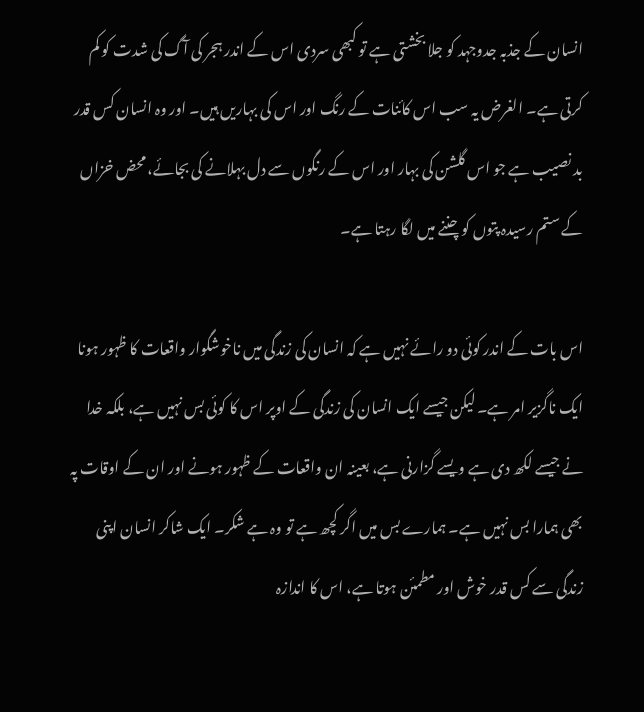انسان کے جذبہ جدوجہد کو جلا بخشتی ہے تو کبھی سردی اس کے اندر ہجر کی آگ کی شدت کو کم کرتی ہے۔ الغرض یہ سب اس کائنات کے رنگ اور اس کی بہاریں ہیں۔ اور وہ انسان کس قدر بد نصیب ہے جو اس گلشن کی بہار اور اس کے رنگوں سے دل بہلانے کی بجائے، محض خزاں کے ستم رسیدہ پتوں کو چننے میں لگا رہتا ہے۔

اس بات کے اندر کوئی دو رائے نہیں ہے کہ انسان کی زندگی میں ناخوشگوار واقعات کا ظہور ہونا ایک ناگزیر امر ہے۔ لیکن جیسے ایک انسان کی زندگی کے اوپر اس کا کوئی بس نہیں ہے، بلکہ خدا نے جیسے لکھ دی ہے ویسے گزارنی ہے، بعینہ ان واقعات کے ظہور ہونے اور ان کے اوقات پہ بھی ہمارا بس نہیں ہے۔ ہمارے بس میں اگر کچھ ہے تو وہ ہے شکر۔ ایک شاکر انسان اپنی زندگی سے کس قدر خوش اور مطمئن ہوتا ہے، اس کا اندازہ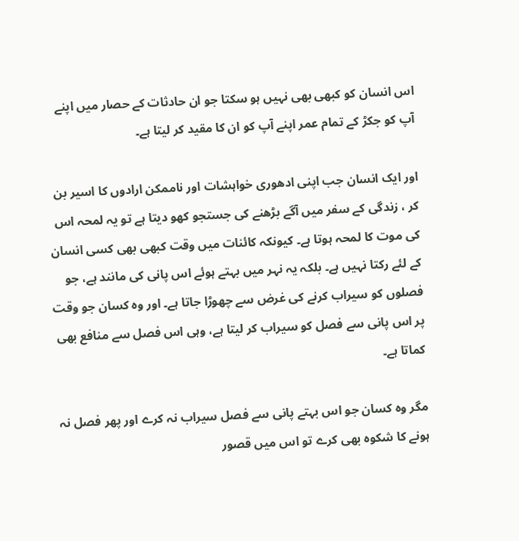اس انسان کو کبھی بھی نہیں ہو سکتا جو ان حادثات کے حصار میں اپنے آپ کو جکڑ کے تمام عمر اپنے آپ کو ان کا مقید کر لیتا ہے۔

اور ایک انسان جب اپنی ادھوری خواہشات اور ناممکن ارادوں کا اسیر بن کر ، زندگی کے سفر میں آگے بڑھنے کی جستجو کھو دیتا ہے تو یہ لمحہ اس کی موت کا لمحہ ہوتا ہے۔ کیونکہ کائنات میں وقت کبھی بھی کسی انسان کے لئے رکتا نہیں ہے۔ بلکہ یہ نہر میں بہتے ہوئے اس پانی کی مانند ہے، جو فصلوں کو سیراب کرنے کی غرض سے چھوڑا جاتا ہے۔ اور وہ کسان جو وقت پر اس پانی سے فصل کو سیراب کر لیتا ہے، وہی اس فصل سے منافع بھی کماتا ہے۔

مگر وہ کسان جو اس بہتے پانی سے فصل سیراب نہ کرے اور پھر فصل نہ ہونے کا شکوہ بھی کرے تو اس میں قصور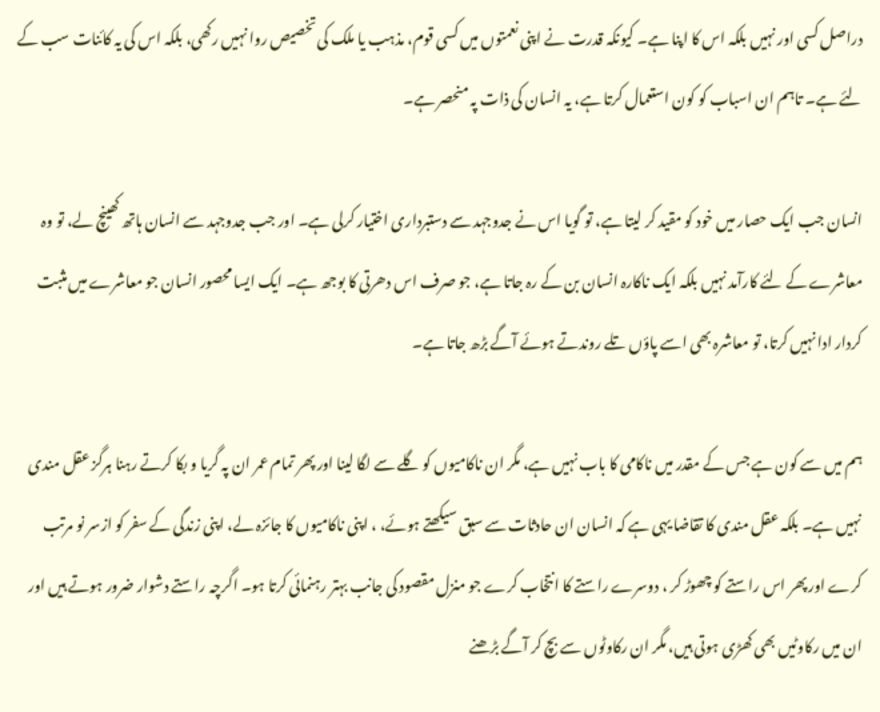دراصل کسی اور نہیں بلکہ اس کا اپنا ہے۔ کیونکہ قدرت نے اپنی نعمتوں میں کسی قوم، مذہب یا ملک کی تخصیص روا نہیں رکھی، بلکہ اس کی یہ کائنات سب کے لئے ہے۔ تاہم ان اسباب کو کون استعمال کرتا ہے، یہ انسان کی ذات پہ منحصر ہے۔

انسان جب ایک حصار میں خود کو مقید کر لیتا ہے، تو گویا اس نے جدوجہد سے دستبرداری اختیار کرلی ہے۔ اور جب جدوجہد سے انسان ہاتھ کھینچ لے، تو وہ معاشرے کے لئے کارآمد نہیں بلکہ ایک ناکارہ انسان بن کے رہ جاتا ہے، جو صرف اس دھرتی کا بوجھ ہے۔ ایک ایسا محصور انسان جو معاشرے میں مثبت کردار ادا نہیں کرتا، تو معاشرہ بھی اسے پاؤں تلے روندتے ہوئے آگے بڑھ جاتا ہے۔

ہم میں سے کون ہے جس کے مقدر میں ناکامی کا باب نہیں ہے، مگر ان ناکامیوں کو گلے سے لگا لینا اور پھر تمام عمر ان پہ گریا و بکا کرتے رہنا ہرگز عقل مندی نہیں ہے۔ بلکہ عقل مندی کا تقاضا یہی ہے کہ انسان ان حادثات سے سبق سیکھتے ہوئے، ، اپنی ناکامیوں کا جائزہ لے، اپنی زندگی کے سفر کو ازسر نو مرتب کرے اور پھر اس راستے کو چھوڑ کر ، دوسرے راستے کا انتخاب کرے جو منزل مقصود کی جانب بہتر رہنمائی کرتا ہو۔ اگرچہ راستے دشوار ضرور ہوتے ہیں اور ان میں رکاوٹیں بھی کھڑی ہوتی ہیں، مگر ان رکاوٹوں سے بچ کر آگے بڑھنے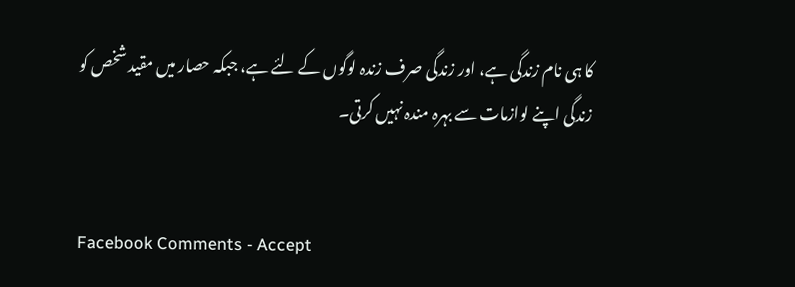کا ہی نام زندگی ہے، اور زندگی صرف زندہ لوگوں کے لئے ہے، جبکہ حصار میں مقید شخص کو زندگی اپنے لوازمات سے بہرہ مندہ نہیں کرتی۔


Facebook Comments - Accept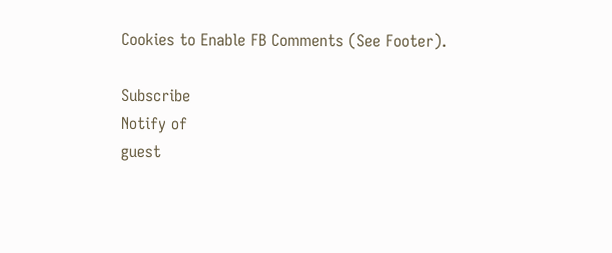Cookies to Enable FB Comments (See Footer).

Subscribe
Notify of
guest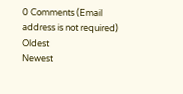0 Comments (Email address is not required)
Oldest
Newest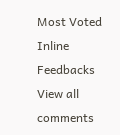Most Voted
Inline Feedbacks
View all comments